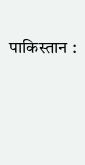पाकिस्तान :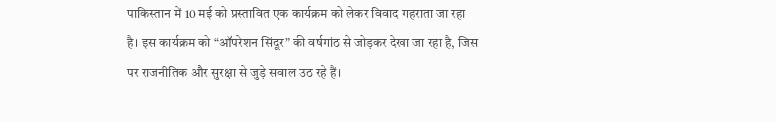पाकिस्तान में 10 मई को प्रस्तावित एक कार्यक्रम को लेकर विवाद गहराता जा रहा है। इस कार्यक्रम को “ऑपरेशन सिंदूर” की वर्षगांठ से जोड़कर देखा जा रहा है, जिस पर राजनीतिक और सुरक्षा से जुड़े सवाल उठ रहे हैं।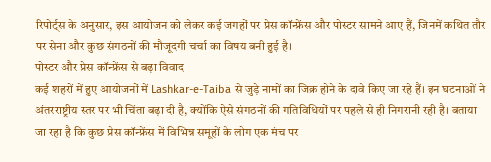रिपोर्ट्स के अनुसार, इस आयोजन को लेकर कई जगहों पर प्रेस कॉन्फ्रेंस और पोस्टर सामने आए हैं, जिनमें कथित तौर पर सेना और कुछ संगठनों की मौजूदगी चर्चा का विषय बनी हुई है।
पोस्टर और प्रेस कॉन्फ्रेंस से बढ़ा विवाद
कई शहरों में हुए आयोजनों में Lashkar-e-Taiba से जुड़े नामों का जिक्र होने के दावे किए जा रहे हैं। इन घटनाओं ने अंतरराष्ट्रीय स्तर पर भी चिंता बढ़ा दी है, क्योंकि ऐसे संगठनों की गतिविधियों पर पहले से ही निगरानी रही है। बताया जा रहा है कि कुछ प्रेस कॉन्फ्रेंस में विभिन्न समूहों के लोग एक मंच पर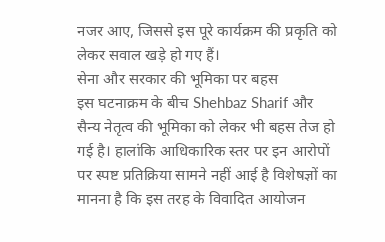नजर आए, जिससे इस पूरे कार्यक्रम की प्रकृति को लेकर सवाल खड़े हो गए हैं।
सेना और सरकार की भूमिका पर बहस
इस घटनाक्रम के बीच Shehbaz Sharif और सैन्य नेतृत्व की भूमिका को लेकर भी बहस तेज हो गई है। हालांकि आधिकारिक स्तर पर इन आरोपों पर स्पष्ट प्रतिक्रिया सामने नहीं आई है विशेषज्ञों का मानना है कि इस तरह के विवादित आयोजन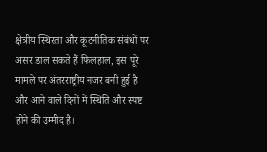क्षेत्रीय स्थिरता और कूटनीतिक संबंधों पर असर डाल सकते हैं फिलहाल, इस पूरे मामले पर अंतरराष्ट्रीय नजर बनी हुई है और आने वाले दिनों में स्थिति और स्पष्ट होने की उम्मीद है।